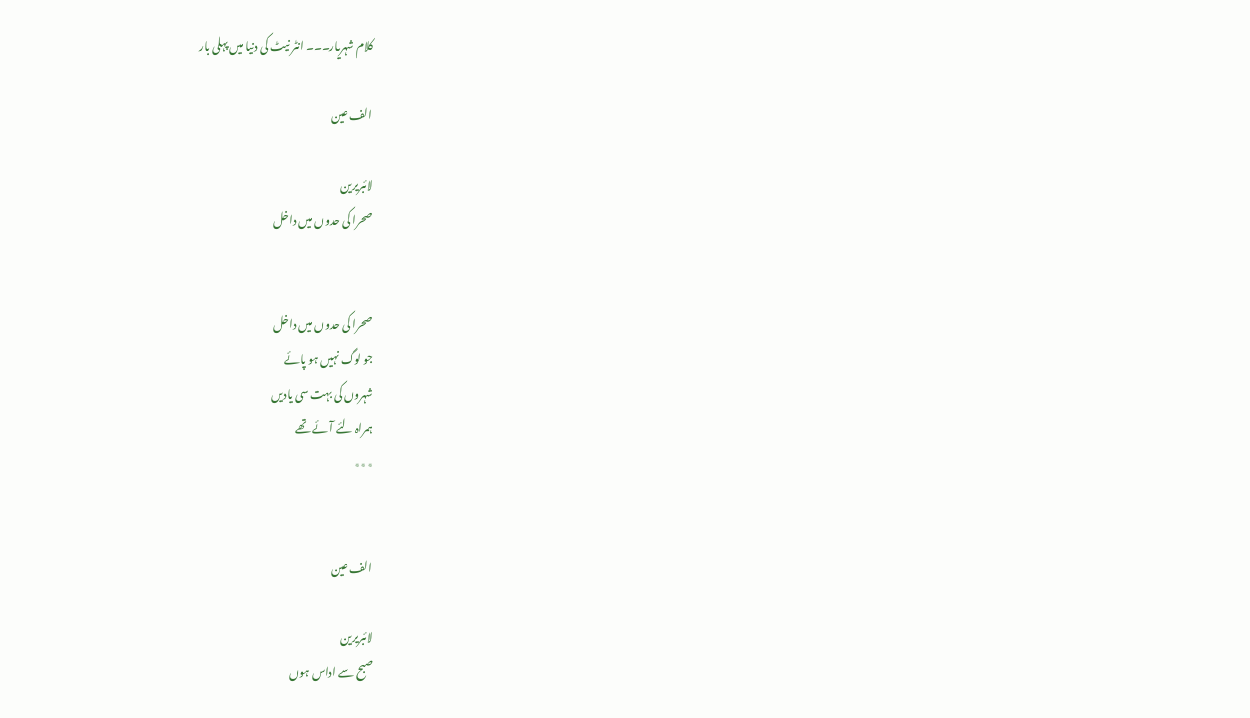کلام شہریار۔۔۔ انٹر نیٹ کی دنیا میں پہلی بار

الف عین

لائبریرین
صحرا کی حدوں میں داخل


صحرا کی حدوں میں داخل
جو لوگ نہیں ہو پائے
شہروں کی بہت سی یادیں
ہمراہ لئے آئے تھے
٭٭٭


الف عین

لائبریرین
صبح سے اداس ہوں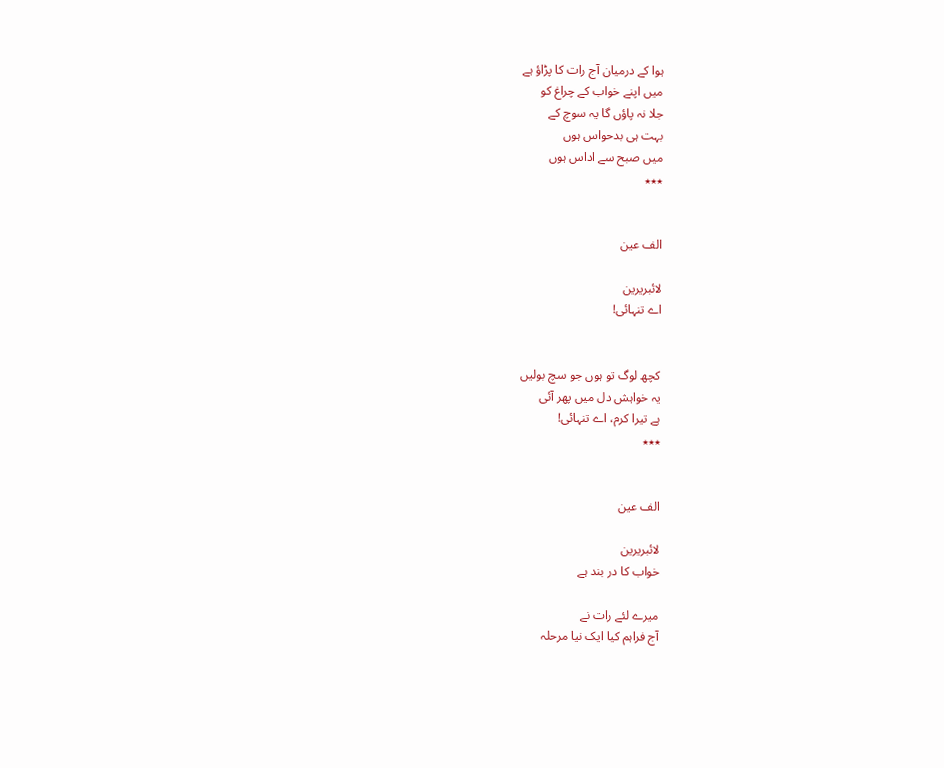ہوا کے درمیان آج رات کا پڑاؤ ہے
میں اپنے خواب کے چراغ کو
جلا نہ پاؤں گا یہ سوچ کے
بہت ہی بدحواس ہوں
میں صبح سے اداس ہوں
٭٭٭


الف عین

لائبریرین
اے تنہائی!


کچھ لوگ تو ہوں جو سچ بولیں
یہ خواہش دل میں پھر آئی
ہے تیرا کرم، اے تنہائی!
٭٭٭


الف عین

لائبریرین
خواب کا در بند ہے

میرے لئے رات نے
آج فراہم کیا ایک نیا مرحلہ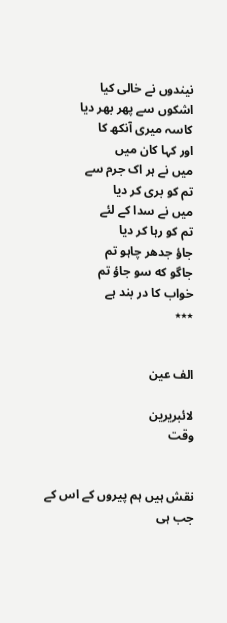نیندوں نے خالی کیا
اشکوں سے پھر بھر دیا
کاسہ میری آنکھ کا
اور کہا کان میں
میں نے ہر اک جرم سے
تم کو بری کر دیا
میں نے سدا کے لئے
تم کو رہا کر دیا
جاؤ جدھر چاہو تم
جاگو که سو جاؤ تم
خواب کا در بند ہے
٭٭٭


الف عین

لائبریرین
وقت


نقش ہیں ہم پیروں کے اس کے
جب ہی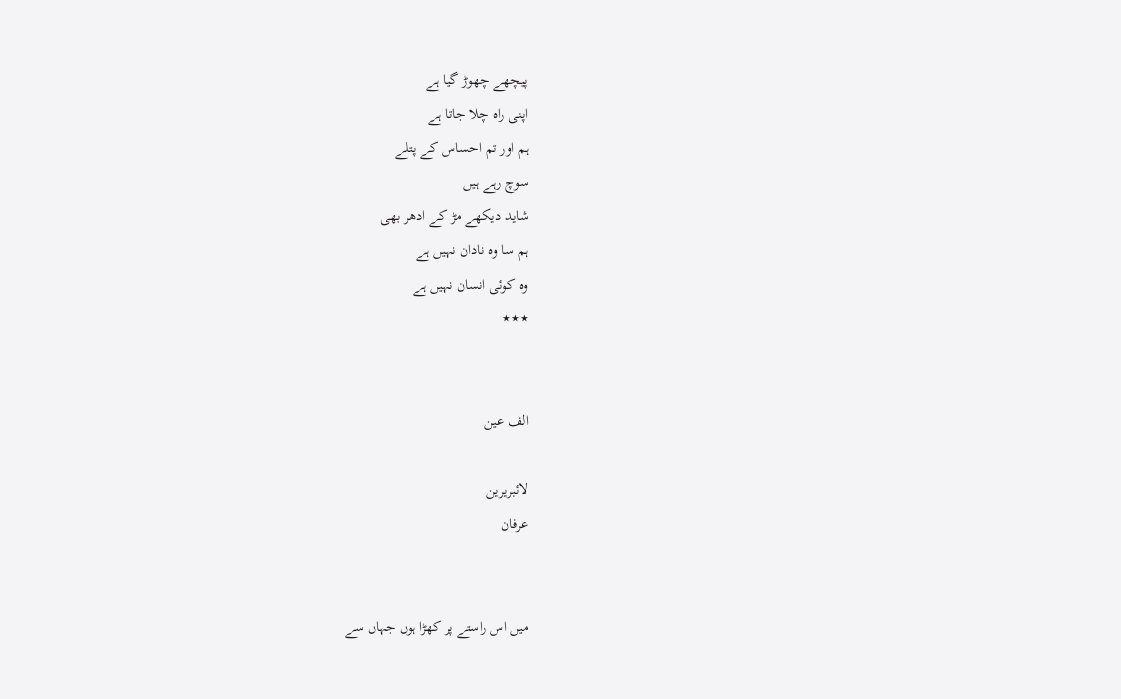پیچھے چھوڑ گیا ہے
اپنی راہ چلا جاتا ہے
ہم اور تم احساس کے پتلے
سوچ رہے ہیں
شاید دیکھے مڑ کے ادھر بھی
ہم سا وہ نادان نہیں ہے
وہ کوئی انسان نہیں ہے
٭٭٭


الف عین

لائبریرین
عرفان


میں اس راستے پر کھڑا ہوں جہاں سے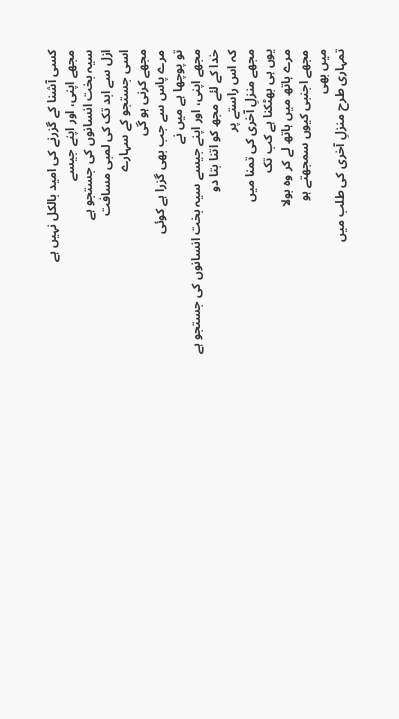کسی آشنا کے گزرنے کی امید بالکل نہیں ہے
مجھے اپنی، اور اپنے جیسے
سیہ بخت انسانوں کی جستجو ہے
ازل سے ابد تک کی لمبی مسافت
اسی جستجو کے سہارے
مجھے کرنی ہو گی
مرے پاس سے جب بھی گزرا ہے کوئی
تو پوچھا ہے میں نے
مجھے اپنی، اور اپنے جیسے سیہ بخت انسانوں کی جستجو ہے
خدا کے لئے مجھ کو اتنا بتا دو
کہ اس راستے پر
مجھے منزلِ آخری کی تمنا میں
یوں ہی بھٹکنا ہے کب تک
مرے ہاتھ میں ہاتھ لے کر وہ بولا
مجھے اجنبی کیوں سمجھتے ہو
میں بھی
تمہاری طرح منزلِ آخری کی طلب میں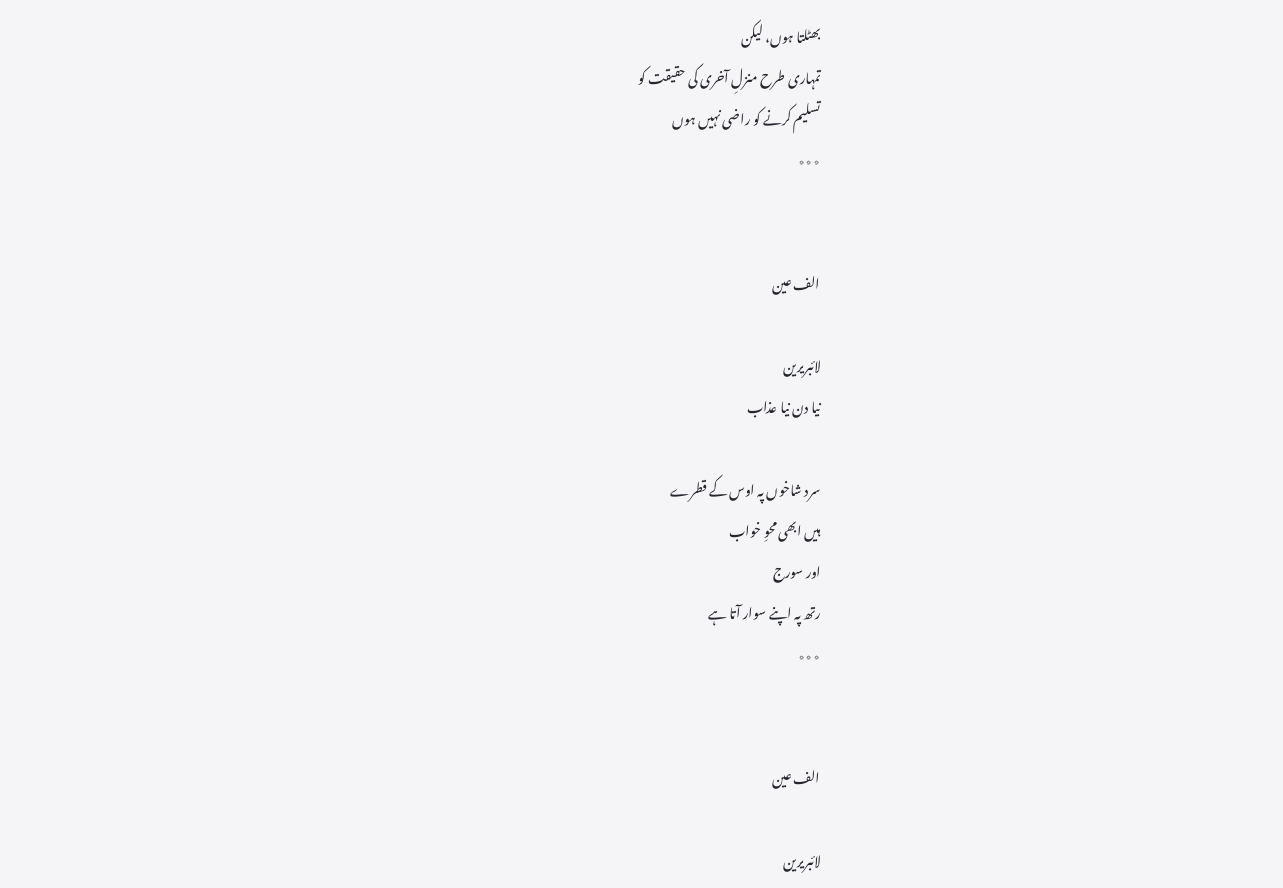بھٹلتا ہوں، لیکن
تمہاری طرح منزلِ آخری کی حقیقت کو
تسلیم کرنے کو راضی نہیں ہوں
٭٭٭


الف عین

لائبریرین
نیا دن نیا عذاب

سرد شاخوں پہ اوس کے قطرے
ہیں ابھی محوِ خواب
اور سورج
رتھ پہ اپنے سوار آتا ہے
٭٭٭


الف عین

لائبریرین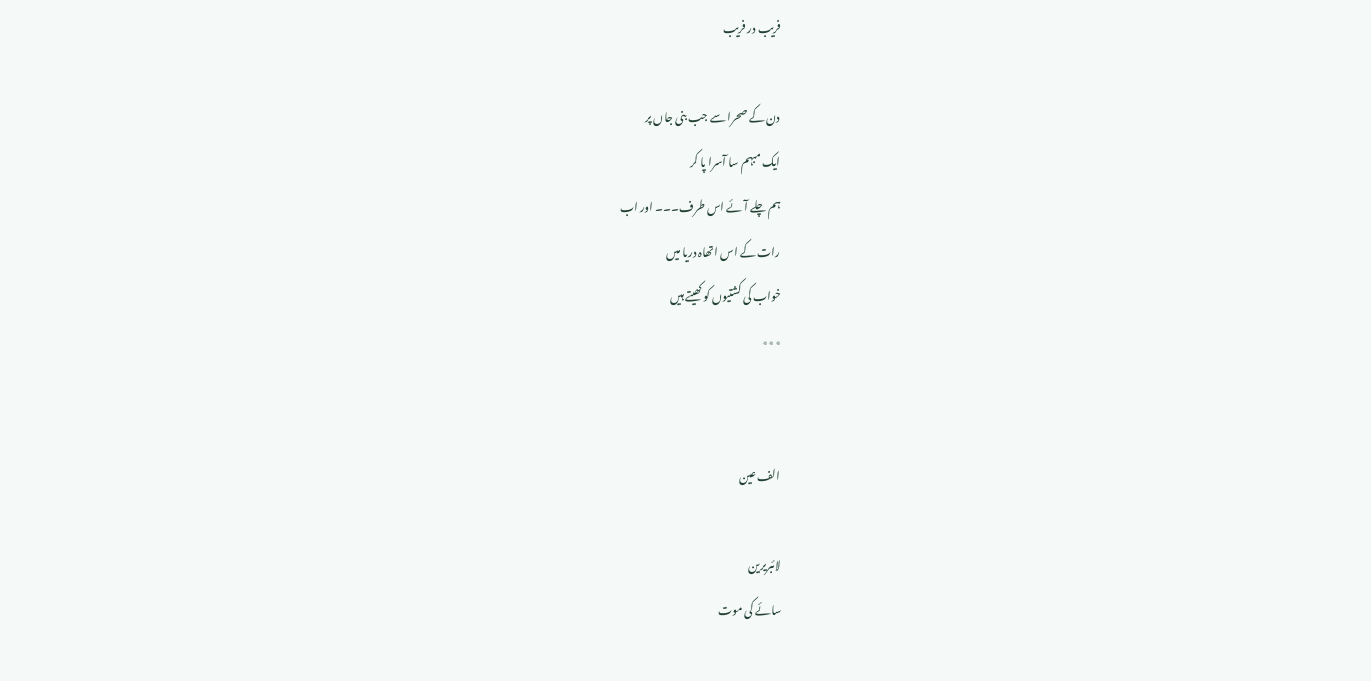فریب در فریب

دن کے صحرا سے جب بنی جاں پر
ایک مبہم سا آسرا پا کر
ہم چلے آئے اس طرف۔۔۔ اور اب
رات کے اس اتھاہ دریا میں
خواب کی کشتیوں کو کھیتے ہیں
٭٭٭


الف عین

لائبریرین
سائے کی موت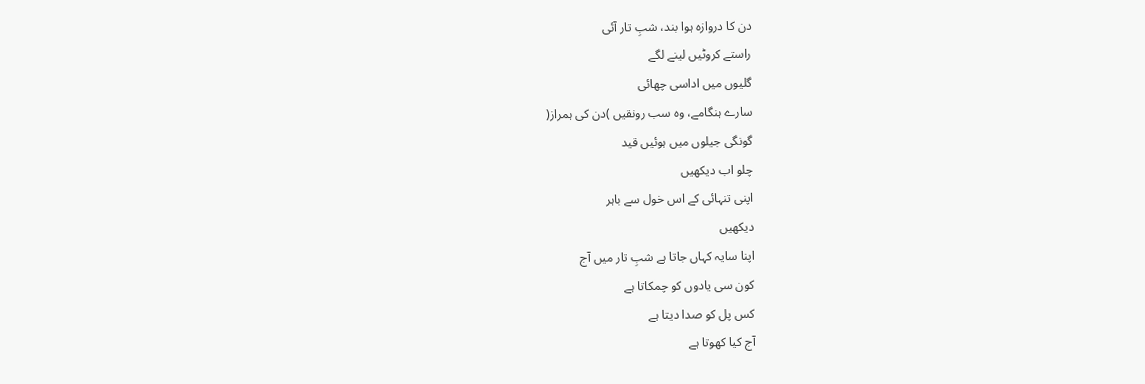دن کا دروازہ ہوا بند، شبِ تار آئی
راستے کروٹیں لینے لگے
گلیوں میں اداسی چھائی
سارے ہنگامے، وہ سب رونقیں )دن کی ہمراز(
گونگی جیلوں میں ہوئیں قید
چلو اب دیکھیں
اپنی تنہائی کے اس خول سے باہر
دیکھیں
اپنا سایہ کہاں جاتا ہے شبِ تار میں آج
کون سی یادوں کو چمکاتا ہے
کس پل کو صدا دیتا ہے
آج کیا کھوتا ہے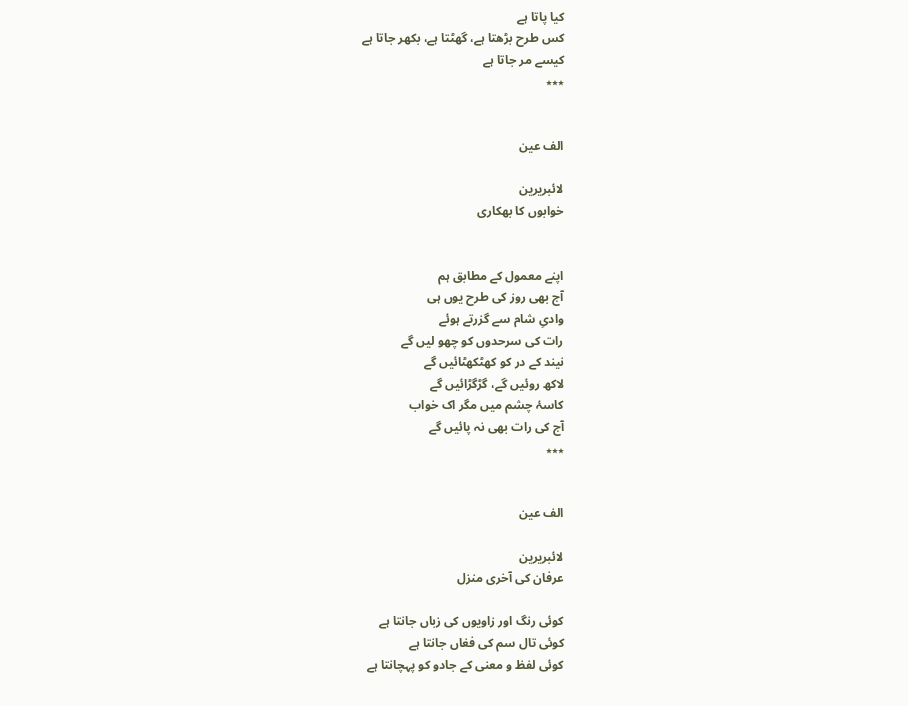کیا پاتا ہے
کس طرح بڑھتا ہے، گھٹتا ہے، بکھر جاتا ہے
کیسے مر جاتا ہے
٭٭٭


الف عین

لائبریرین
خوابوں کا بھکاری


اپنے معمول کے مطابق ہم
آج بھی روز کی طرح یوں ہی
وادیِ شام سے گزرتے ہوئے
رات کی سرحدوں کو چھو لیں گے
نیند کے در کو کھٹکھٹائیں گے
لاکھ روئیں گے، گڑگڑائیں گے
کاسۂ چشم میں مگر اک خواب
آج کی رات بھی نہ پائیں گے
٭٭٭


الف عین

لائبریرین
عرفان کی آخری منزل

کوئی رنگ اور زاویوں کی زباں جانتا ہے
کوئی تال سم کی فغاں جانتا ہے
کوئی لفظ و معنی کے جادو کو پہچانتا ہے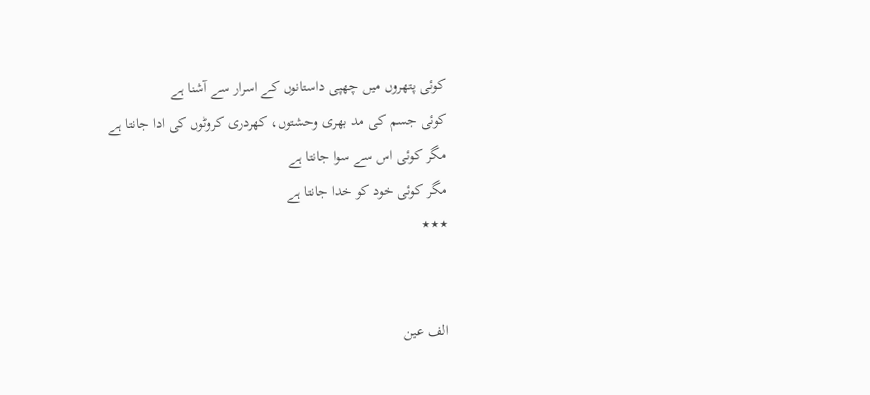کوئی پتھروں میں چھپی داستانوں کے اسرار سے آشنا ہے
کوئی جسم کی مد بھری وحشتوں، کھردری کروٹوں کی ادا جانتا ہے
مگر کوئی اس سے سوا جانتا ہے
مگر کوئی خود کو خدا جانتا ہے
٭٭٭


الف عین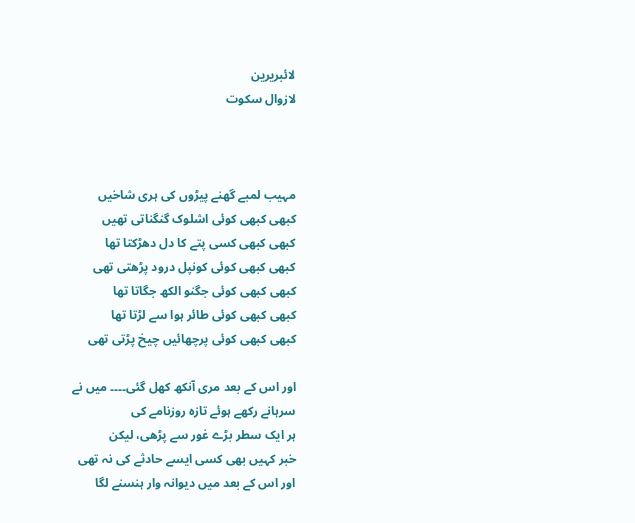لائبریرین
لازوال سکوت



مہیب لمبے گھنے پیڑوں کی ہری شاخیں
کبھی کبھی کوئی اشلوک گنگناتی تھیں
کبھی کبھی کسی پتے کا دل دھڑکتا تھا
کبھی کبھی کوئی کونپل درود پڑھتی تھی
کبھی کبھی کوئی جگنو الکھ جگاتا تھا
کبھی کبھی کوئی طائر ہوا سے لڑتا تھا
کبھی کبھی کوئی پرچھائیں چیخ پڑتی تھی

اور اس کے بعد مری آنکھ کھل گئی۔۔۔۔ میں نے
سرہانے رکھے ہوئے تازہ روزنامے کی
ہر ایک سطر بڑے غور سے پڑھی، لیکن
خبر کہیں بھی کسی ایسے حادثے کی نہ تھی
اور اس کے بعد میں دیوانہ وار ہنسنے لگا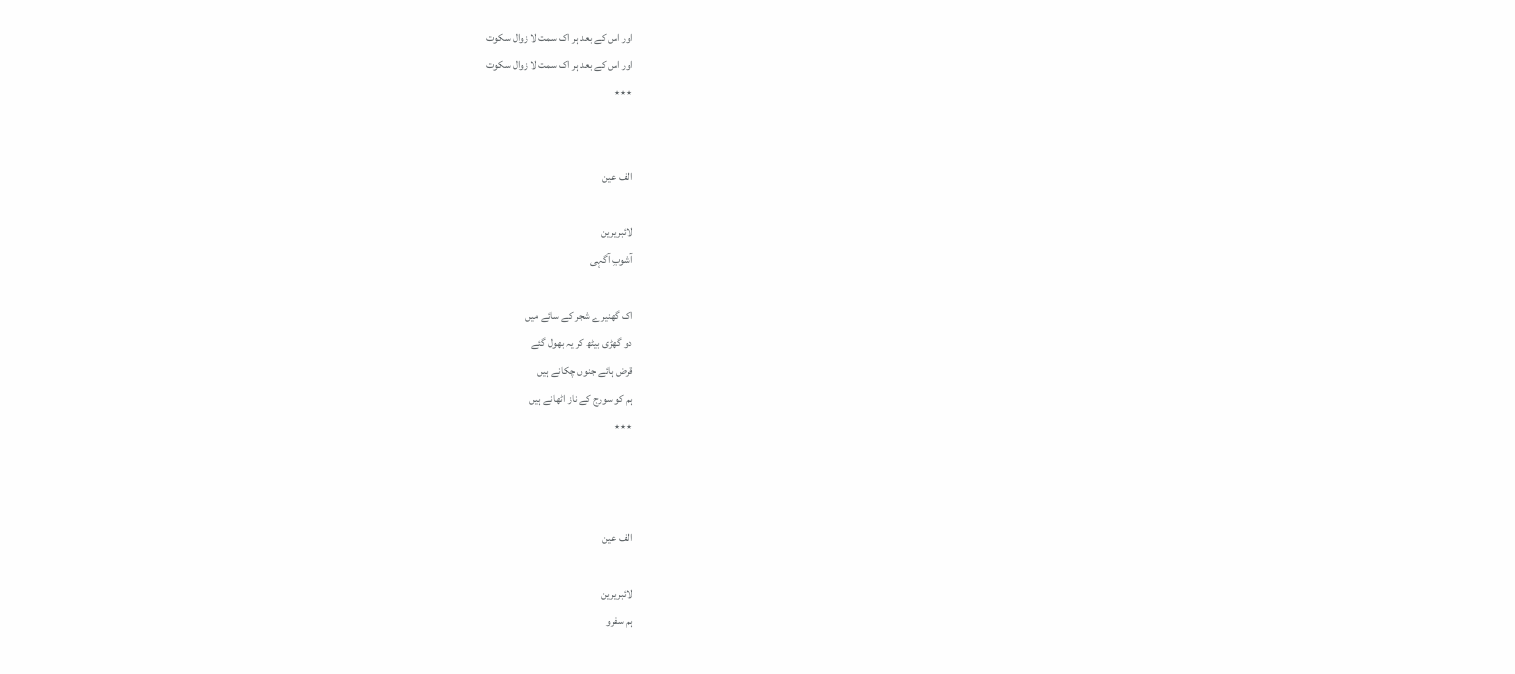اور اس کے بعد ہر اک سمت لا زوال سکوت
اور اس کے بعد ہر اک سمت لا زوال سکوت
٭٭٭


الف عین

لائبریرین
آشوبِ آگہی

اک گھنیرے شجر کے سائے میں
دو گھڑی بیٹھ کر یہ بھول گئے
قرض ہائے جنوں چکانے ہیں
ہم کو سورج کے ناز اٹھانے ہیں
٭٭٭



الف عین

لائبریرین
ہم سفرو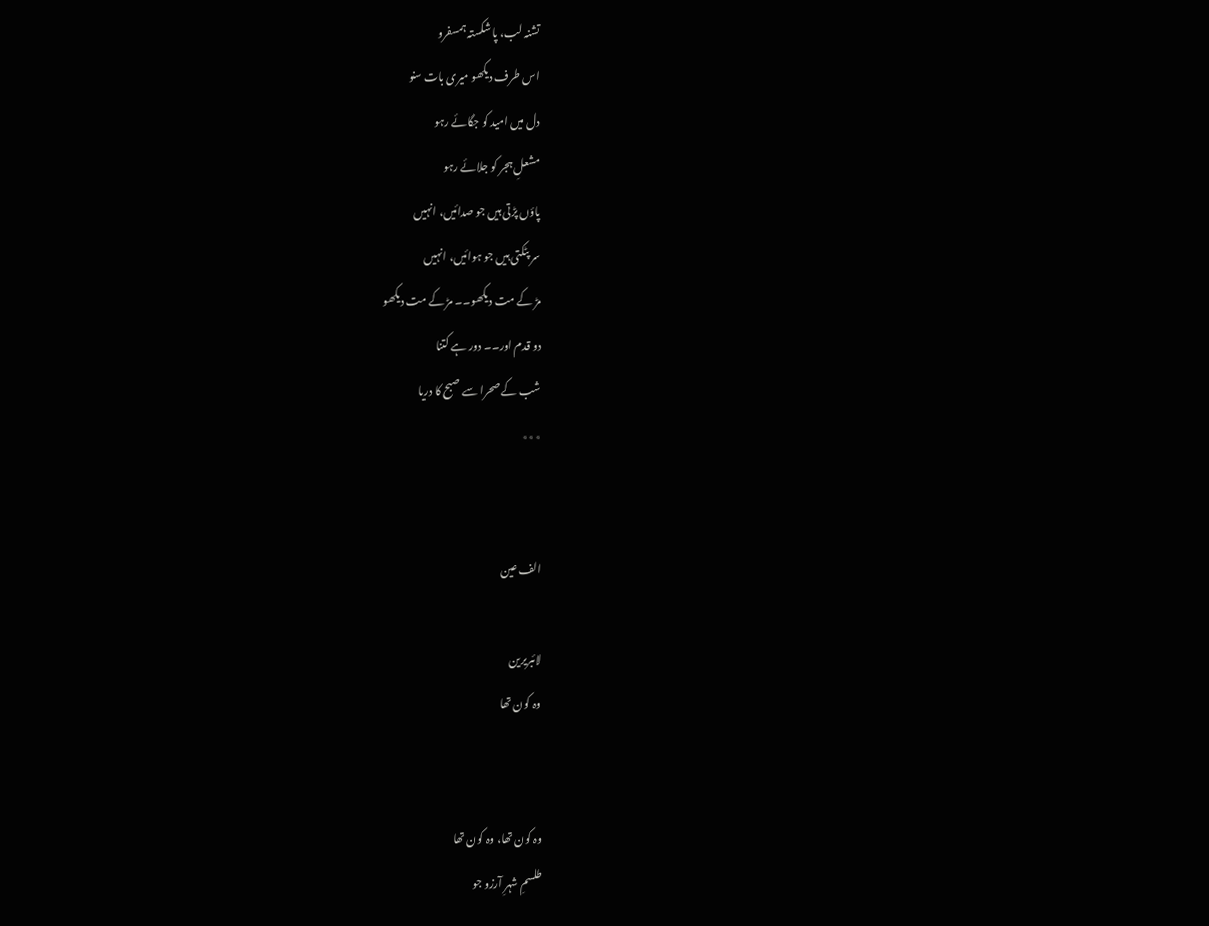تشنہ لب، پا شکستہ ہمسفرو
اس طرف دیکھو میری بات سنو
دل میں امید کو جگائے رہو
مشعلِ ہجر کو جلائے رہو
پاؤں پڑتی ہیں جو صدائیں، انہیں
سر پٹکتی ہیں جو ہوائیں، انہیں
مڑ کے مت دیکھو۔۔ مڑ کے مت دیکھو
دو قدم اور۔۔ دور ہے کتنا
شب کے صحرا سے صبح کا دریا
٭٭٭


الف عین

لائبریرین
وہ کون تھا


وہ کون تھا، وہ کون تھا
طلسمِ شہرِ آرزو جو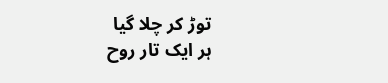توڑ کر چلا گیا
ہر ایک تار روح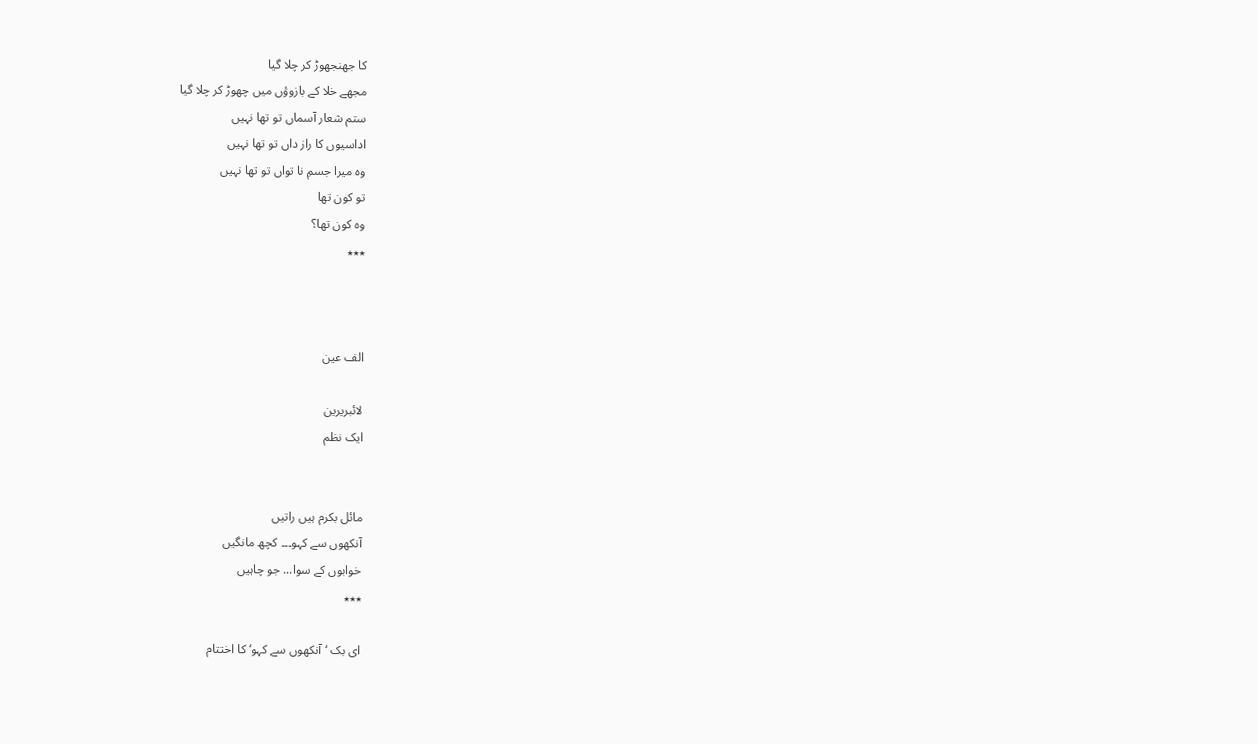کا جھنجھوڑ کر چلا گیا
مجھے خلا کے بازوؤں میں چھوڑ کر چلا گیا
ستم شعار آسماں تو تھا نہیں
اداسیوں کا راز داں تو تھا نہیں
وہ میرا جسمِ نا تواں تو تھا نہیں
تو کون تھا
وہ کون تھا؟
٭٭٭



الف عین

لائبریرین
ایک نظم


مائل بکرم ہیں راتیں
آنکھوں سے کہو۔۔۔ کچھ مانگیں
خوابوں کے سوا... جو چاہیں
٭٭٭

ای بک ‘آنکھوں سے کہو‘ کا اختتام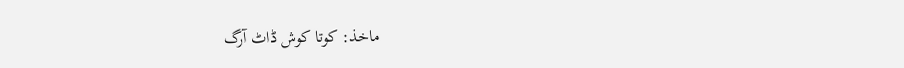ماخذ: کوتا کوش ڈاٹ آرگ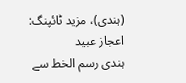(ہندی)، مزید ٹائپنگ: اعجاز عبید
ہندی رسم الخط سے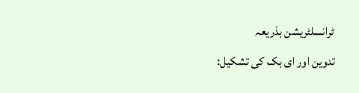ٹرانسلٹریشن بذریعہ
تدوین اور ای بک کی تشکیل: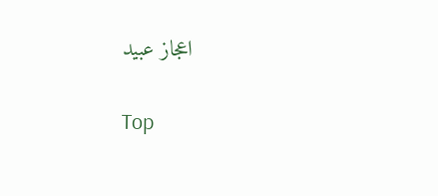اعجاز عبید

Top